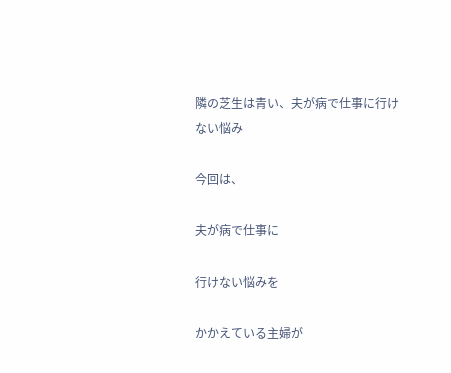隣の芝生は青い、夫が病で仕事に行けない悩み

今回は、

夫が病で仕事に

行けない悩みを

かかえている主婦が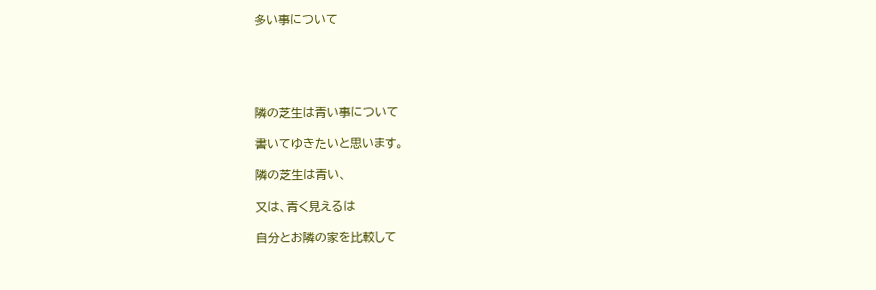多い事について





隣の芝生は青い事について

書いてゆきたいと思います。

隣の芝生は青い、

又は、青く見えるは

自分とお隣の家を比較して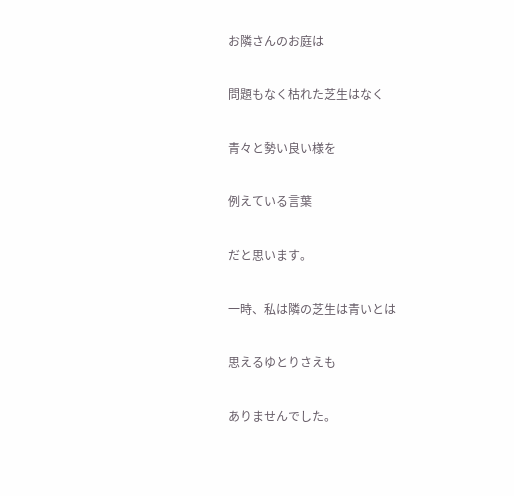お隣さんのお庭は

問題もなく枯れた芝生はなく

青々と勢い良い様を

例えている言葉

だと思います。

一時、私は隣の芝生は青いとは

思えるゆとりさえも

ありませんでした。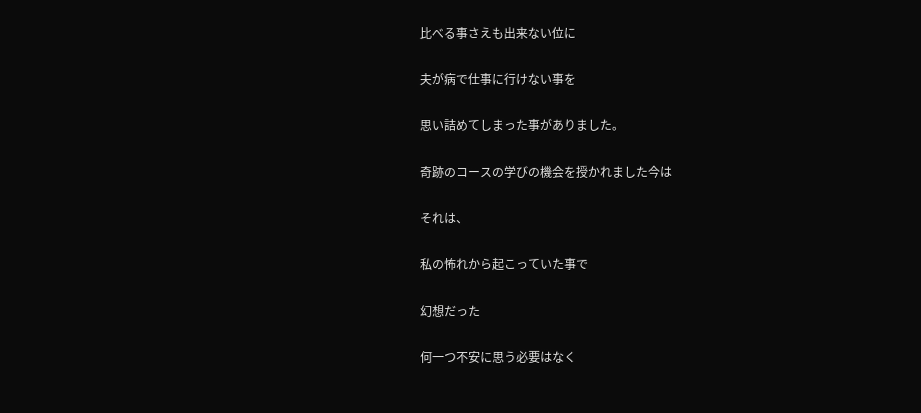比べる事さえも出来ない位に

夫が病で仕事に行けない事を

思い詰めてしまった事がありました。

奇跡のコースの学びの機会を授かれました今は

それは、

私の怖れから起こっていた事で

幻想だった

何一つ不安に思う必要はなく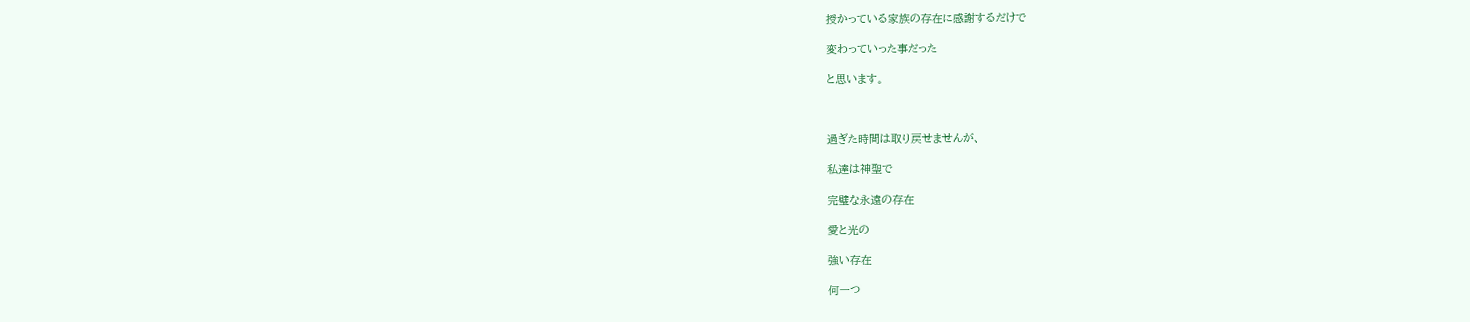授かっている家族の存在に感謝するだけで

変わっていった事だった

と思います。



過ぎた時間は取り戻せませんが、

私達は神聖で

完璧な永遠の存在

愛と光の

強い存在

何一つ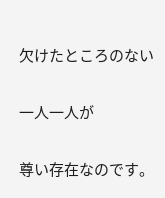欠けたところのない

一人一人が

尊い存在なのです。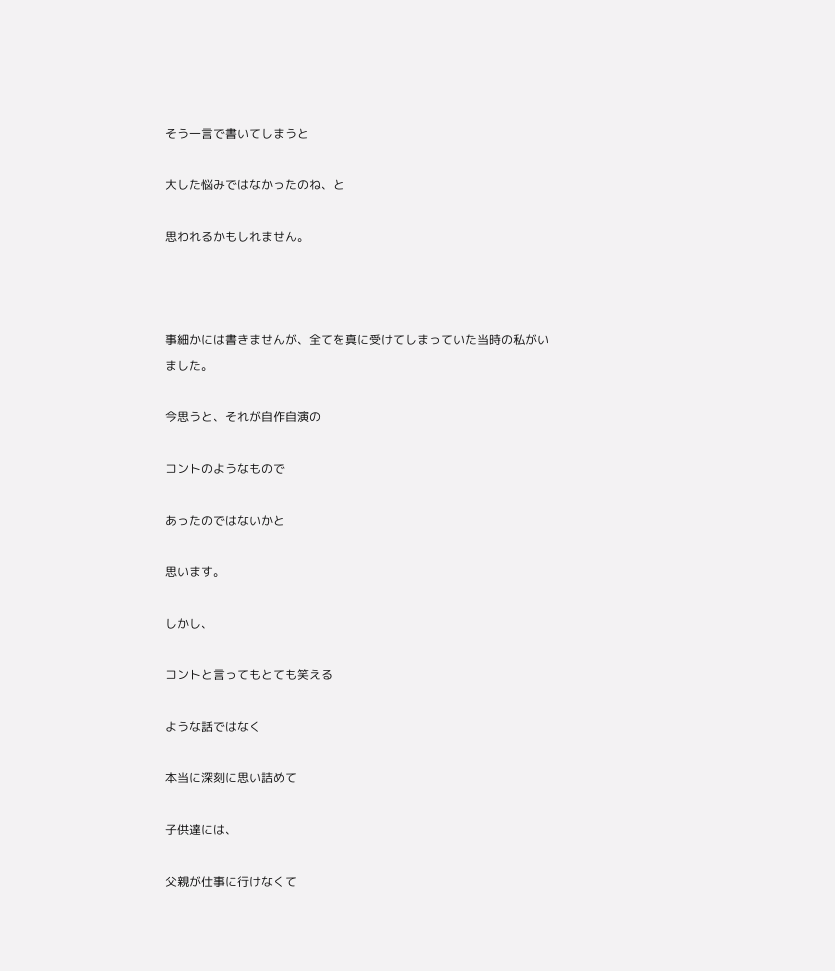そう一言で書いてしまうと

大した悩みではなかったのね、と

思われるかもしれません。



事細かには書きませんが、全てを真に受けてしまっていた当時の私がいました。

今思うと、それが自作自演の

コントのようなもので

あったのではないかと

思います。

しかし、

コントと言ってもとても笑える

ような話ではなく

本当に深刻に思い詰めて

子供達には、

父親が仕事に行けなくて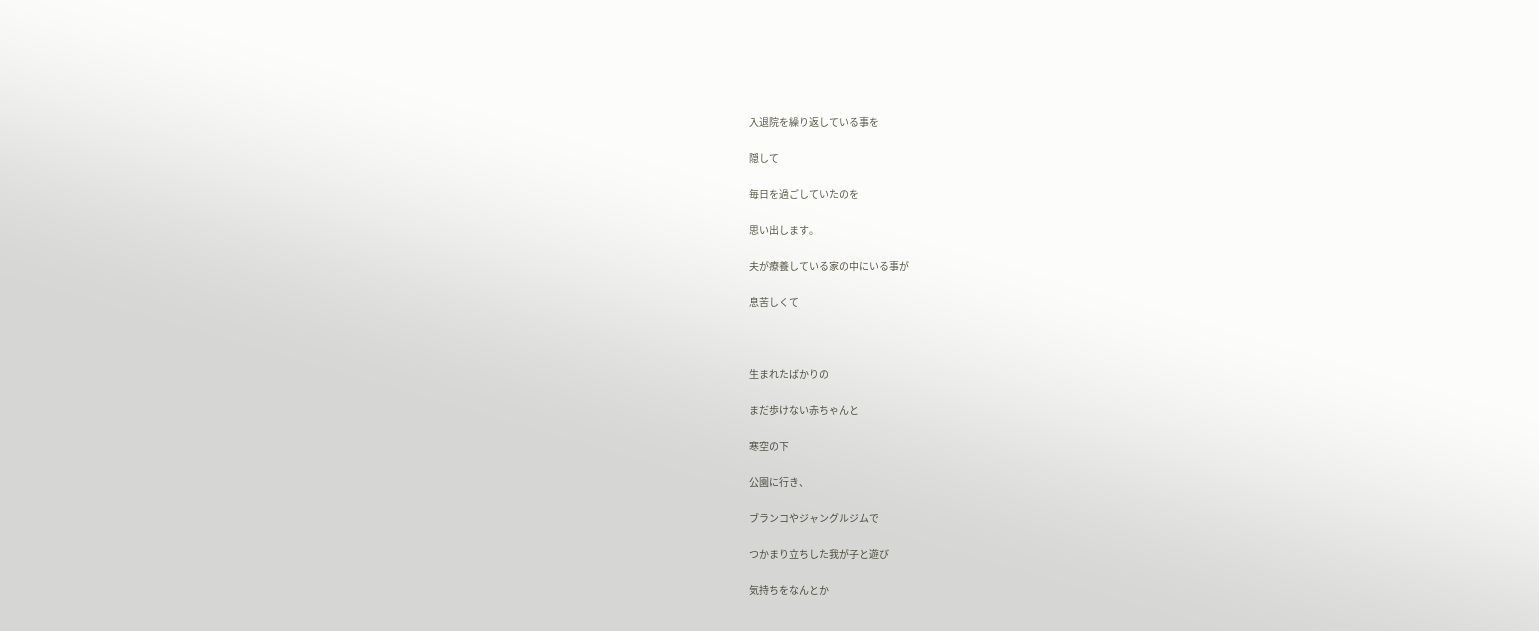入退院を繰り返している事を

隠して

毎日を過ごしていたのを

思い出します。

夫が療養している家の中にいる事が

息苦しくて



生まれたばかりの

まだ歩けない赤ちゃんと

寒空の下

公園に行き、

ブランコやジャングルジムで

つかまり立ちした我が子と遊び

気持ちをなんとか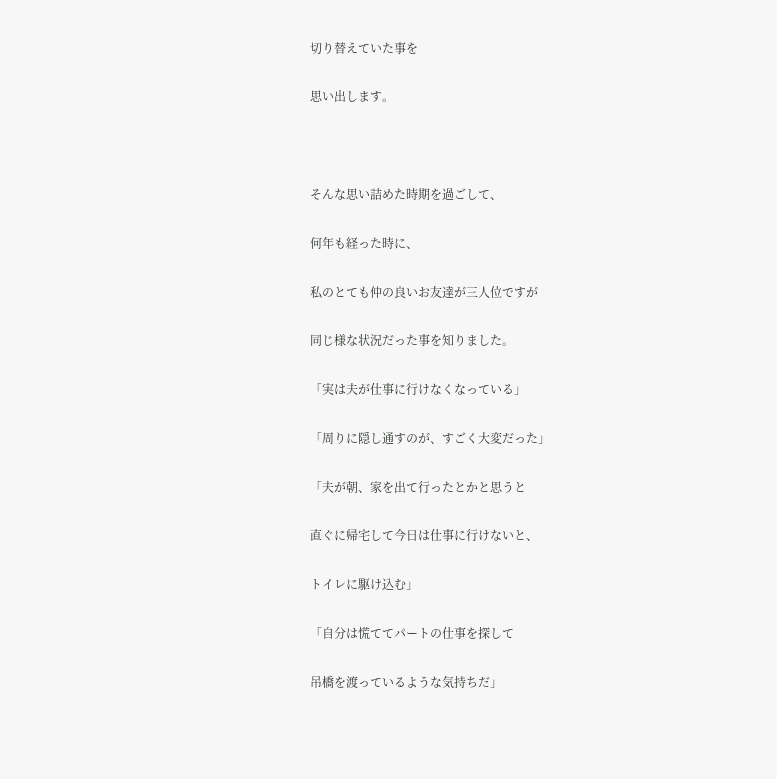切り替えていた事を

思い出します。



そんな思い詰めた時期を過ごして、

何年も経った時に、

私のとても仲の良いお友達が三人位ですが

同じ様な状況だった事を知りました。

「実は夫が仕事に行けなくなっている」

「周りに隠し通すのが、すごく大変だった」

「夫が朝、家を出て行ったとかと思うと

直ぐに帰宅して今日は仕事に行けないと、

トイレに駆け込む」

「自分は慌ててパートの仕事を探して

吊橋を渡っているような気持ちだ」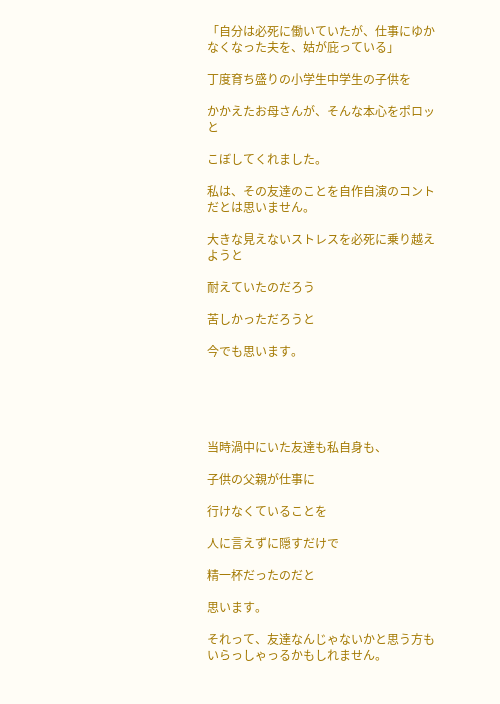「自分は必死に働いていたが、仕事にゆかなくなった夫を、姑が庇っている」

丁度育ち盛りの小学生中学生の子供を

かかえたお母さんが、そんな本心をポロッと

こぼしてくれました。

私は、その友達のことを自作自演のコントだとは思いません。

大きな見えないストレスを必死に乗り越えようと

耐えていたのだろう

苦しかっただろうと

今でも思います。





当時渦中にいた友達も私自身も、

子供の父親が仕事に

行けなくていることを

人に言えずに隠すだけで

精一杯だったのだと

思います。

それって、友達なんじゃないかと思う方もいらっしゃっるかもしれません。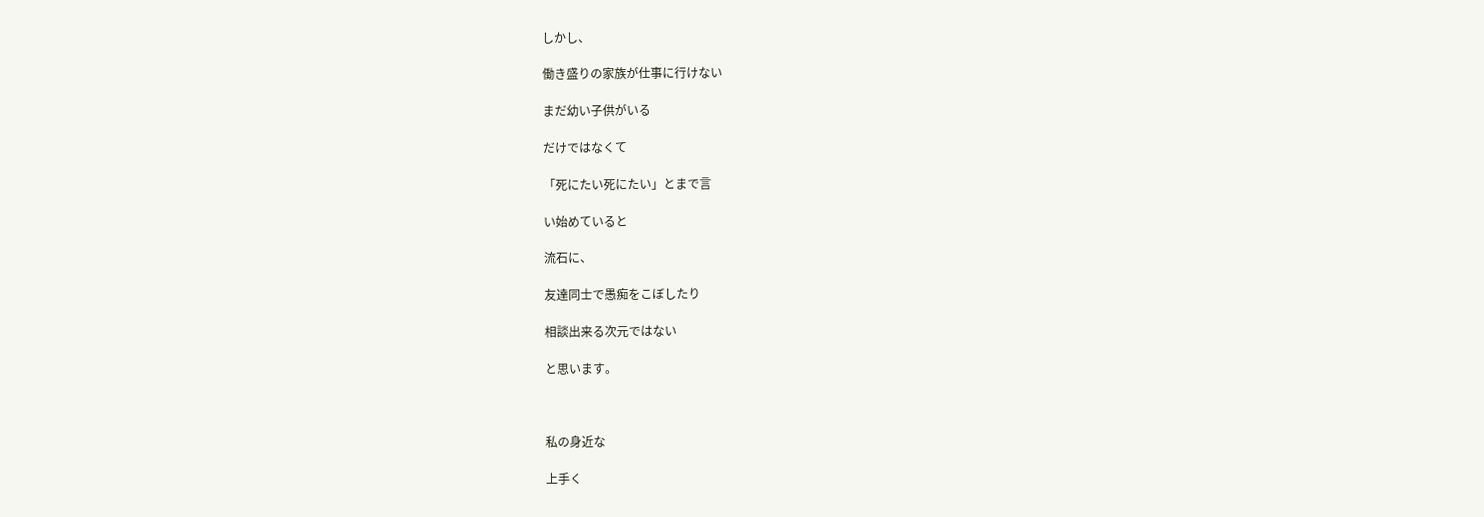しかし、

働き盛りの家族が仕事に行けない

まだ幼い子供がいる

だけではなくて

「死にたい死にたい」とまで言

い始めていると

流石に、

友達同士で愚痴をこぼしたり

相談出来る次元ではない

と思います。



私の身近な

上手く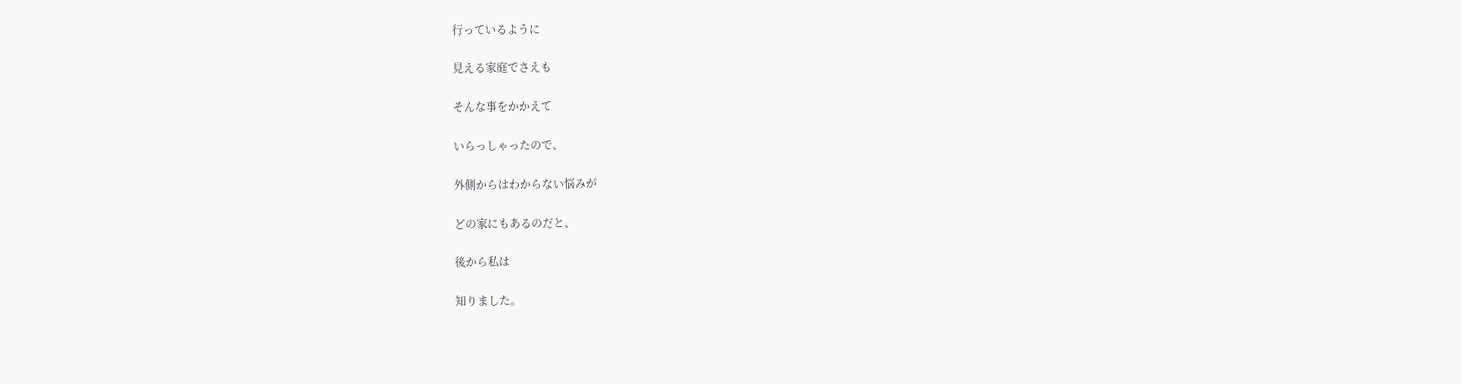行っているように

見える家庭でさえも

そんな事をかかえて

いらっしゃったので、

外側からはわからない悩みが

どの家にもあるのだと、

後から私は

知りました。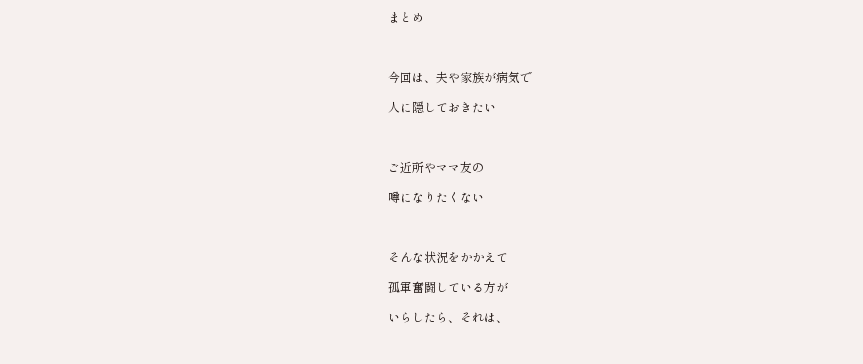まとめ



今回は、夫や家族が病気で

人に隠しておきたい



ご近所やママ友の

噂になりたくない



そんな状況をかかえて

孤軍奮闘している方が

いらしたら、それは、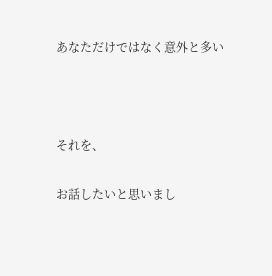あなただけではなく意外と多い



それを、

お話したいと思いまし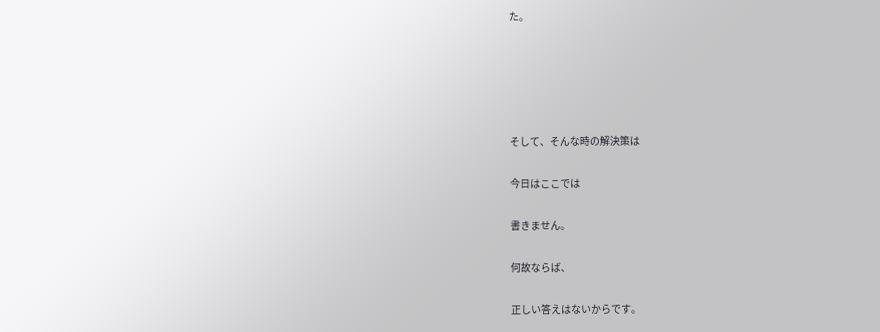た。





そして、そんな時の解決策は

今日はここでは

書きません。

何故ならば、

正しい答えはないからです。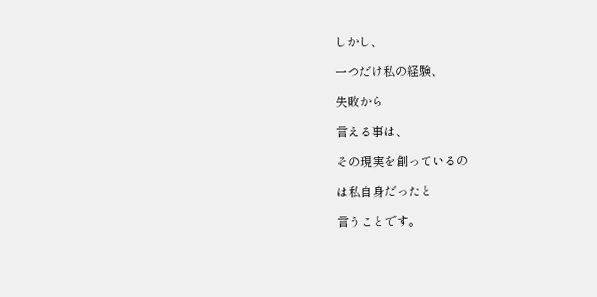しかし、

一つだけ私の経験、

失敗から

言える事は、

その現実を創っているの

は私自身だったと

言うことです。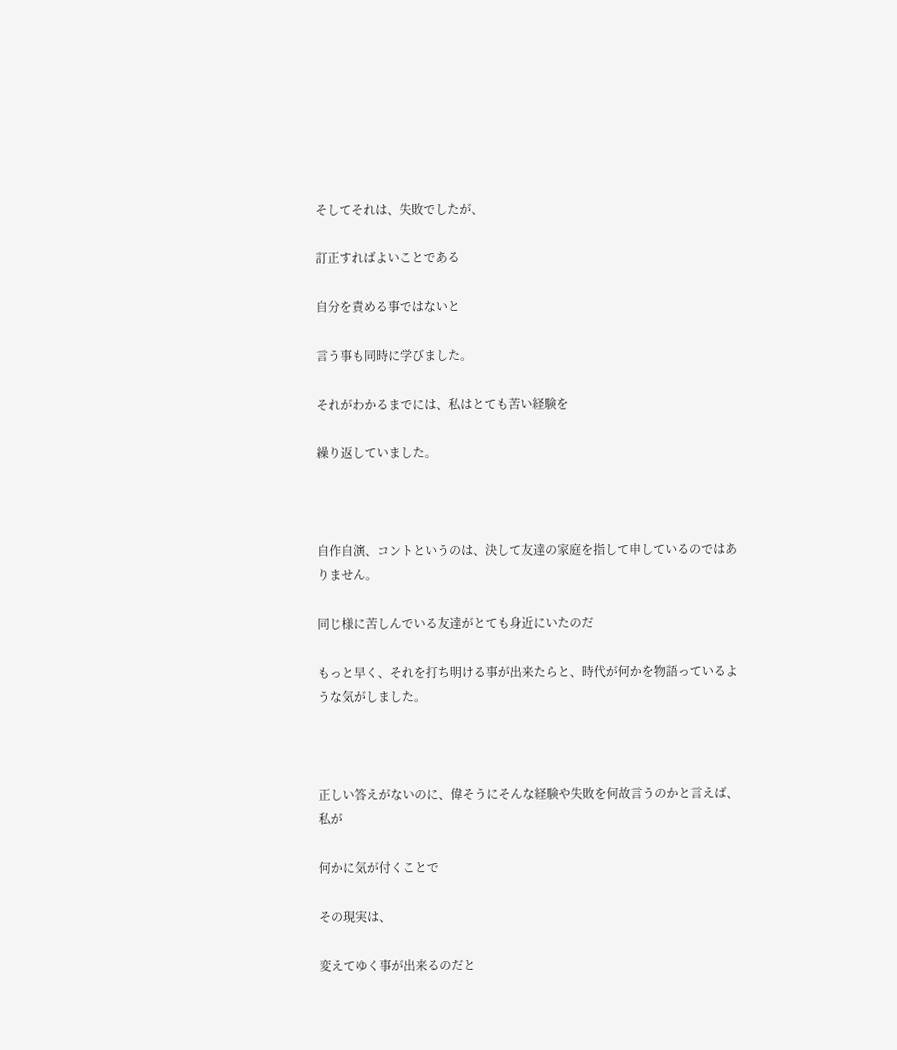そしてそれは、失敗でしたが、

訂正すればよいことである

自分を責める事ではないと

言う事も同時に学びました。

それがわかるまでには、私はとても苦い経験を

繰り返していました。



自作自演、コントというのは、決して友達の家庭を指して申しているのではありません。

同じ様に苦しんでいる友達がとても身近にいたのだ

もっと早く、それを打ち明ける事が出来たらと、時代が何かを物語っているような気がしました。



正しい答えがないのに、偉そうにそんな経験や失敗を何故言うのかと言えば、私が

何かに気が付くことで

その現実は、

変えてゆく事が出来るのだと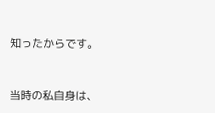知ったからです。



当時の私自身は、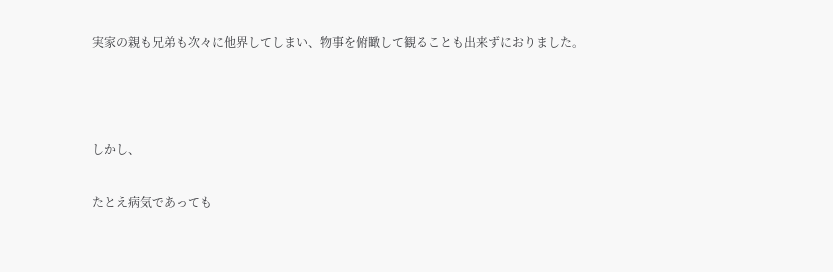実家の親も兄弟も次々に他界してしまい、物事を俯瞰して観ることも出来ずにおりました。



しかし、

たとえ病気であっても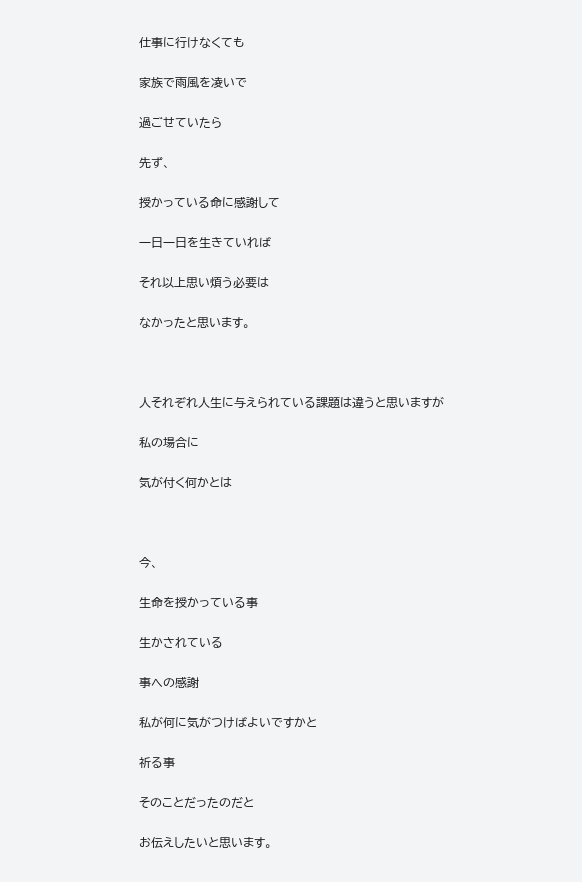仕事に行けなくても

家族で雨風を凌いで

過ごせていたら

先ず、

授かっている命に感謝して

一日一日を生きていれば

それ以上思い煩う必要は

なかったと思います。



人それぞれ人生に与えられている課題は違うと思いますが

私の場合に

気が付く何かとは



今、

生命を授かっている事

生かされている

事への感謝

私が何に気がつけばよいですかと

祈る事

そのことだったのだと

お伝えしたいと思います。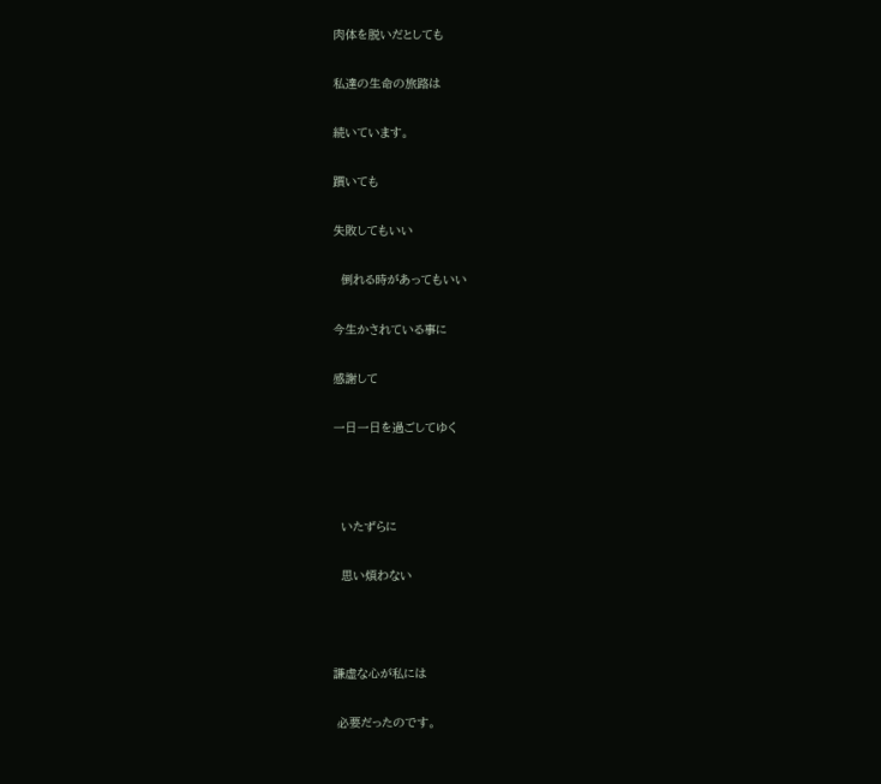肉体を脱いだとしても

私達の生命の旅路は

続いています。

躓いても

失敗してもいい

  倒れる時があってもいい

今生かされている事に

感謝して

一日一日を過ごしてゆく



  いたずらに

  思い煩わない



謙虚な心が私には

 必要だったのです。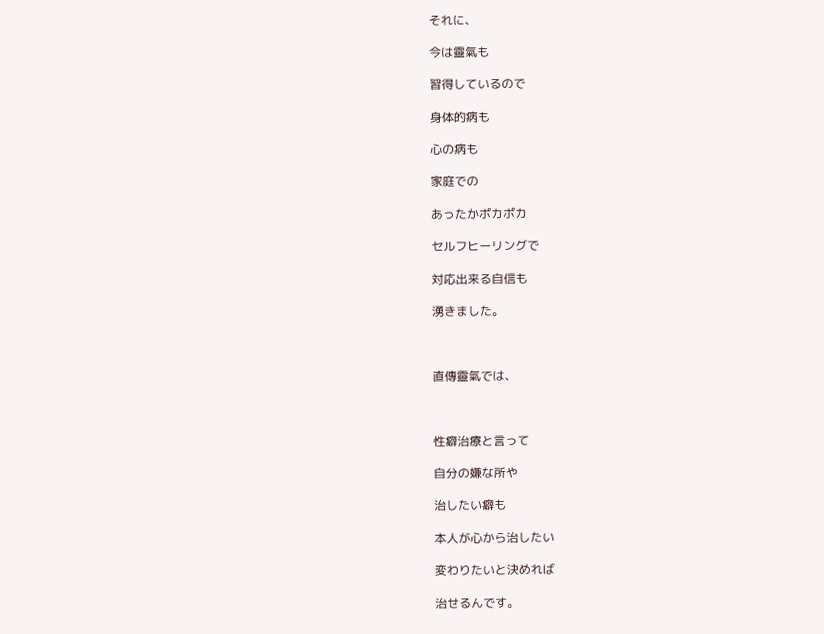それに、

今は靈氣も

習得しているので

身体的病も

心の病も

家庭での

あったかポカポカ

セルフヒーリングで

対応出来る自信も

湧きました。



直傳靈氣では、



性癖治療と言って

自分の嫌な所や

治したい癖も

本人が心から治したい

変わりたいと決めれば

治せるんです。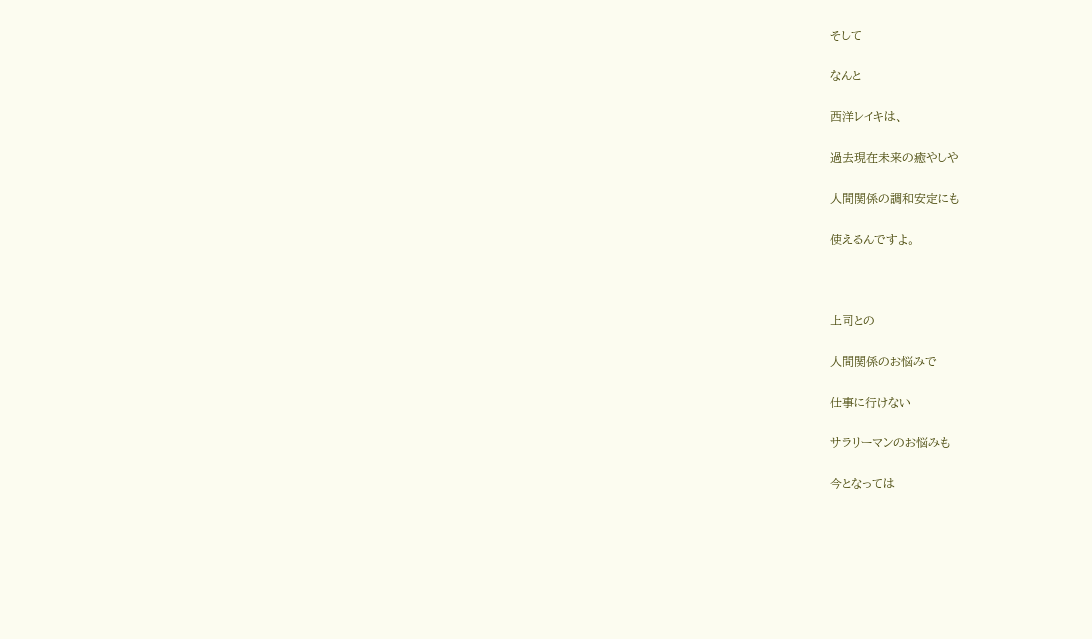そして

なんと

西洋レイキは、

過去現在未来の癒やしや

人間関係の調和安定にも

使えるんですよ。



上司との

人間関係のお悩みで

仕事に行けない

サラリーマンのお悩みも

今となっては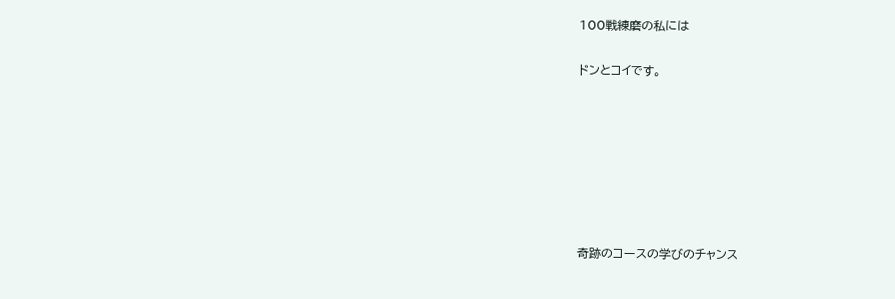100戦練磨の私には

ドンとコイです。







奇跡のコースの学びのチャンス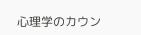心理学のカウン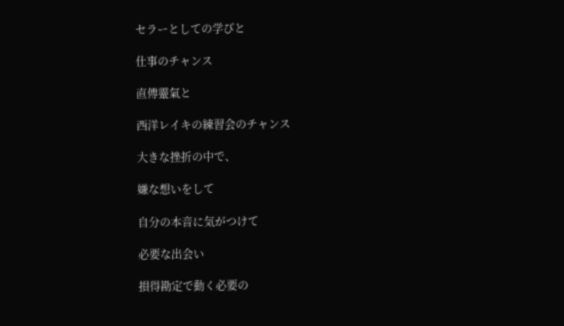セラーとしての学びと

仕事のチャンス

直傳靈氣と

西洋レイキの練習会のチャンス

大きな挫折の中で、

嫌な想いをして

自分の本音に気がつけて

必要な出会い

損得勘定で動く必要の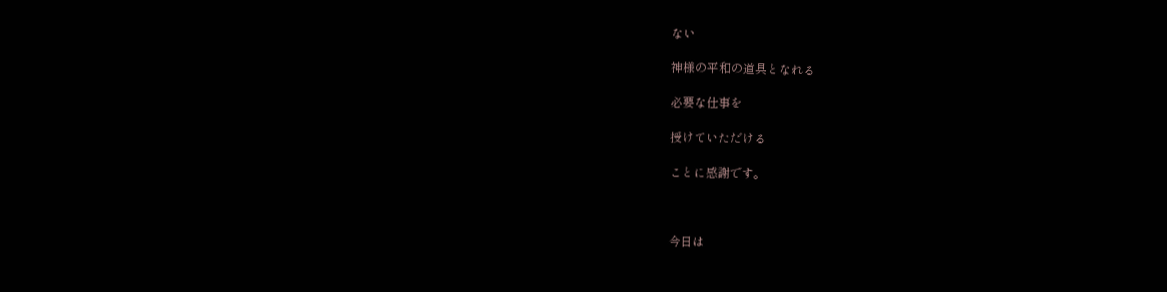ない

神様の平和の道具となれる

必要な仕事を

授けていただける

ことに感謝です。



今日は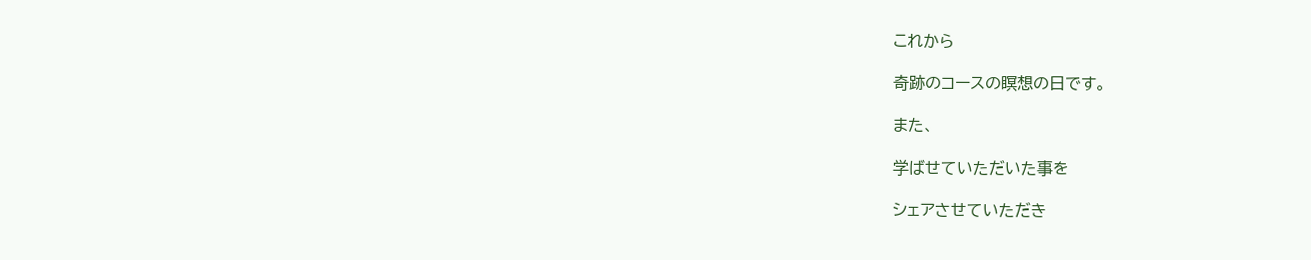これから

奇跡のコースの瞑想の日です。

また、

学ばせていただいた事を

シェアさせていただき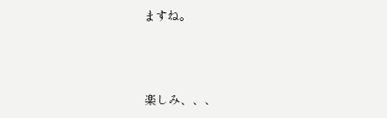ますね。



楽しみ、、、